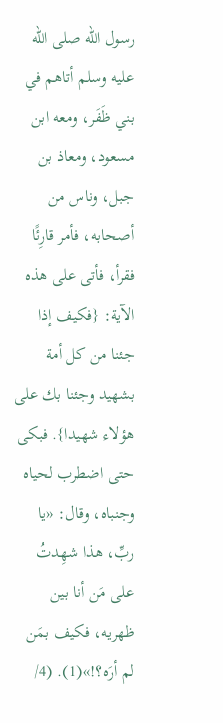رسول الله صلى الله عليه وسلم أتاهم في بني ظَفَر، ومعه ابن مسعود، ومعاذ بن جبل، وناس من أصحابه، فأمر قارِئًا فقرأ، فأتى على هذه الآية: {فكيف إذا جئنا من كل أمة بشهيد وجئنا بك على هؤلاء شهيدا}. فبكى حتى اضطرب لحياه وجنباه، وقال: «يا ربِّ، هذا شهِدتُ على مَن أنا بين ظهريه، فكيف بمَن لم أرَه؟!»(1). (4/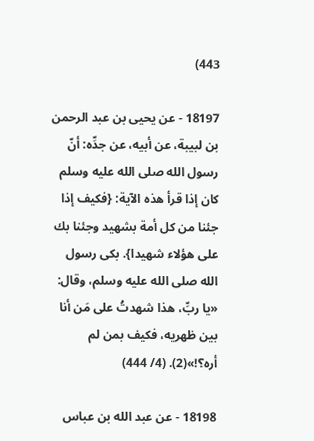443)

18197 - عن يحيى بن عبد الرحمن بن لبيبة، عن أبيه، عن جدِّه: أنّ رسول الله صلى الله عليه وسلم كان إذا قرأ هذه الآية: {فكيف إذا جئنا من كل أمة بشهيد وجئنا بك على هؤلاء شهيدا}. بكى رسول الله صلى الله عليه وسلم، وقال: «يا ربِّ، هذا شهدتُ على مَن أنا بين ظهريه، فكيف بمن لم أره؟!»(2). (4/ 444)

18198 - عن عبد الله بن عباس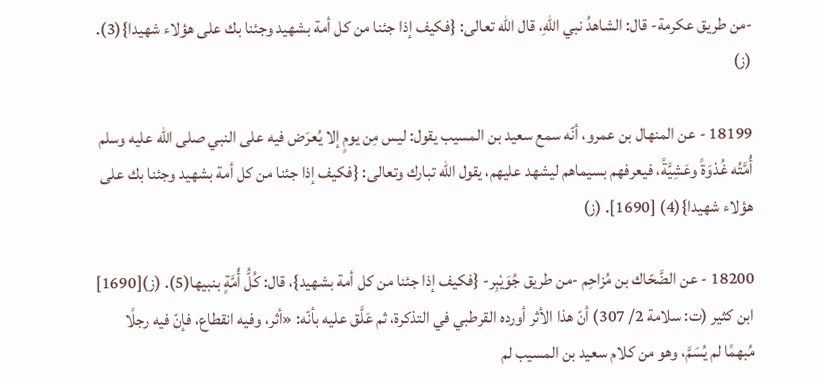-من طريق عكرمة- قال: الشاهدُ نبي اللهِ، قال الله تعالى: {فكيف إذا جئنا من كل أمة بشهيد وجئنا بك على هؤلاء شهيدا}(3). (ز)

18199 - عن المنهال بن عمرو، أنّه سمع سعيد بن المسيب يقول: ليس مِن يومٍ إلا يُعرَض فيه على النبي صلى الله عليه وسلم أُمَّتُه غُدْوَةً وعَشِيَّةً، فيعرفهم بسيماهم ليشهد عليهم، يقول الله تبارك وتعالى: {فكيف إذا جئنا من كل أمة بشهيد وجئنا بك على هؤلاء شهيدا}(4) [1690]. (ز)

18200 - عن الضَّحّاك بن مُزاحِم -من طريق جُوَيْبِر- {فكيف إذا جئنا من كل أمة بشهيد}، قال: كُلُّ أُمَّةٍ بنبيها(5). (ز)[1690] ابن كثير (ت: سلامة 2/ 307) أنّ هذا الأثر أورده القرطبي في التذكرة، ثم عَلَّق عليه بأنّه: «أثر، وفيه انقطاع، فإنّ فيه رجلًا مُبهمًا لم يُسَمَّ، وهو من كلام سعيد بن المسيب لم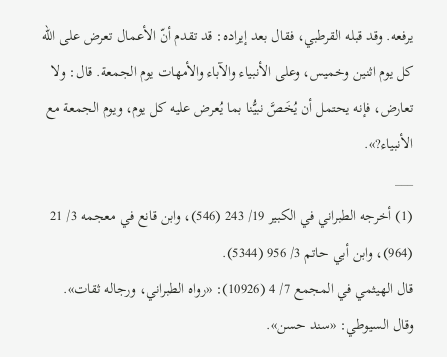يرفعه. وقد قبله القرطبي، فقال بعد إيراده: قد تقدم أنّ الأعمال تعرض على الله كل يوم اثنين وخميس، وعلى الأنبياء والآباء والأمهات يوم الجمعة. قال: ولا تعارض، فإنه يحتمل أن يُخَصَّ نبيُّنا بما يُعرض عليه كل يوم، ويوم الجمعة مع الأنبياء?».
___
(1) أخرجه الطبراني في الكبير 19/ 243 (546)، وابن قانع في معجمه 3/ 21 (964)، وابن أبي حاتم 3/ 956 (5344).
قال الهيثمي في المجمع 7/ 4 (10926): «رواه الطبراني، ورجاله ثقات». وقال السيوطي: «سند حسن».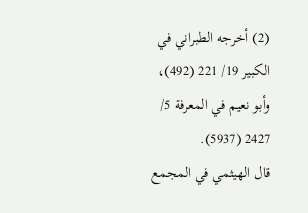(2) أخرجه الطبراني في الكبير 19/ 221 (492)، وأبو نعيم في المعرفة 5/ 2427 (5937).
قال الهيثمي في المجمع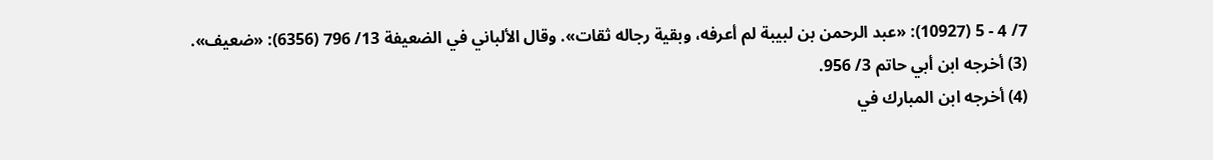7/ 4 - 5 (10927): «عبد الرحمن بن لبيبة لم أعرفه، وبقية رجاله ثقات». وقال الألباني في الضعيفة 13/ 796 (6356): «ضعيف».
(3) أخرجه ابن أبي حاتم 3/ 956.
(4) أخرجه ابن المبارك في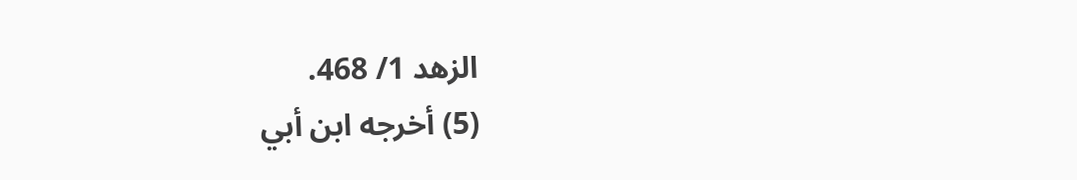الزهد 1/ 468.
(5) أخرجه ابن أبي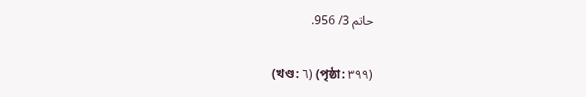حاتم 3/ 956.

(খণ্ড: ٦) (পৃষ্ঠা: ٣٩٩)